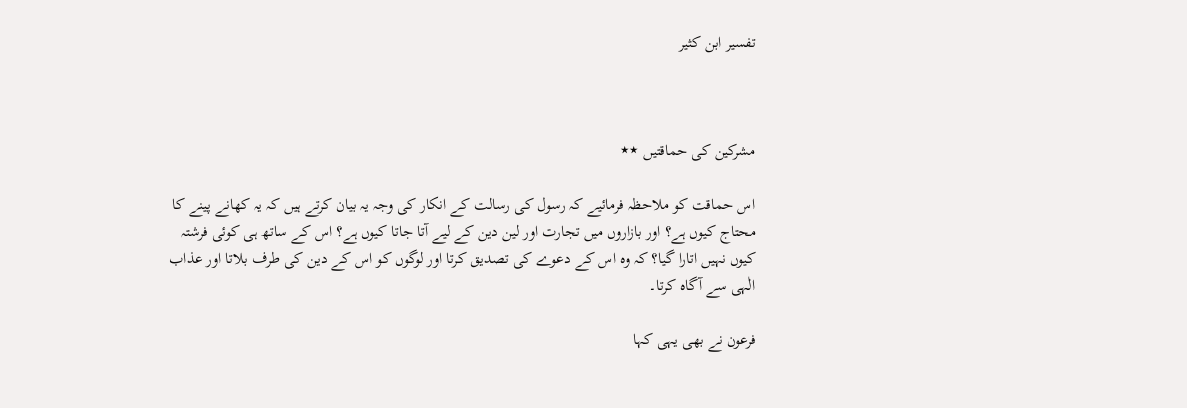تفسير ابن كثير



مشرکین کی حماقتیں ٭٭

اس حماقت کو ملاحظہ فرمائیے کہ رسول کی رسالت کے انکار کی وجہ یہ بیان کرتے ہیں کہ یہ کھانے پینے کا محتاج کیوں ہے؟ اور بازاروں میں تجارت اور لین دین کے لیے آتا جاتا کیوں ہے؟ اس کے ساتھ ہی کوئی فرشتہ کیوں نہیں اتارا گیا؟ کہ وہ اس کے دعوے کی تصدیق کرتا اور لوگوں کو اس کے دین کی طرف بلاتا اور عذاب الٰہی سے آگاہ کرتا۔

فرعون نے بھی یہی کہا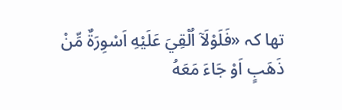تھا کہ «فَلَوْلَآ اُلْقِيَ عَلَيْهِ اَسْوِرَةٌ مِّنْ ذَهَبٍ اَوْ جَاءَ مَعَهُ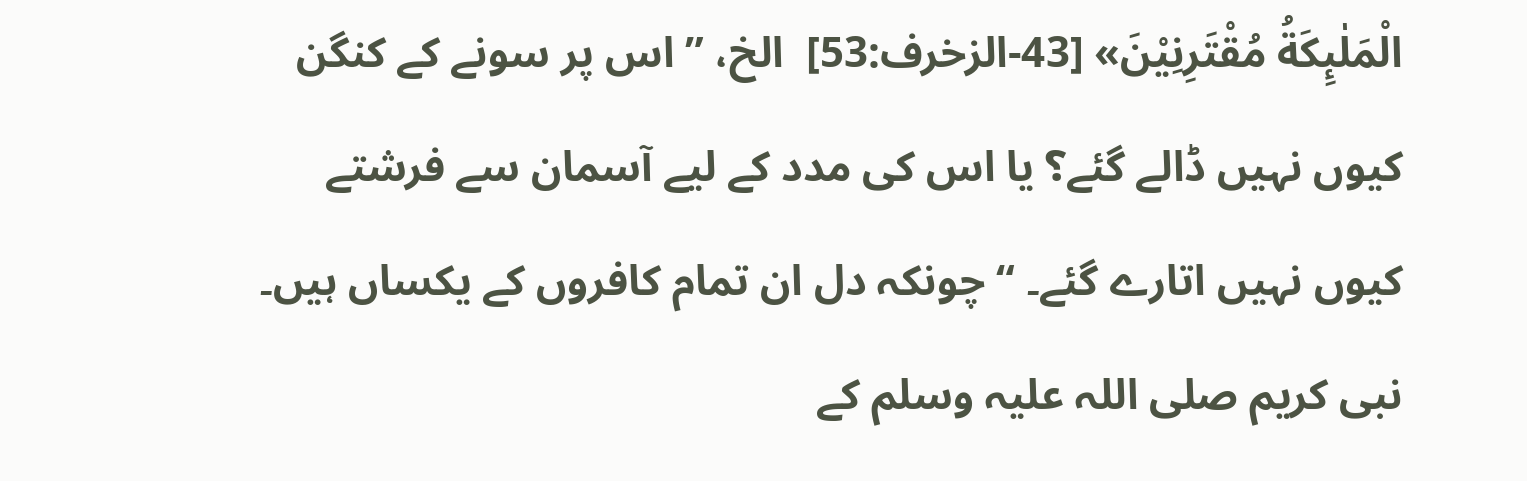الْمَلٰىِٕكَةُ مُقْتَرِنِيْنَ» [43-الزخرف:53]  الخ، ” اس پر سونے کے کنگن کیوں نہیں ڈالے گئے؟ یا اس کی مدد کے لیے آسمان سے فرشتے کیوں نہیں اتارے گئے۔ “ چونکہ دل ان تمام کافروں کے یکساں ہیں۔ نبی کریم صلی اللہ علیہ وسلم کے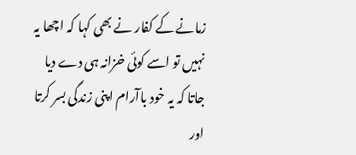زمانے کے کفار نے بھی کہا کہ اچھا یہ نہیں تو اسے کوئی خزانہ ہی دے دیا جاتا کہ یہ خود باآرام اپنی زندگی بسر کرتا اور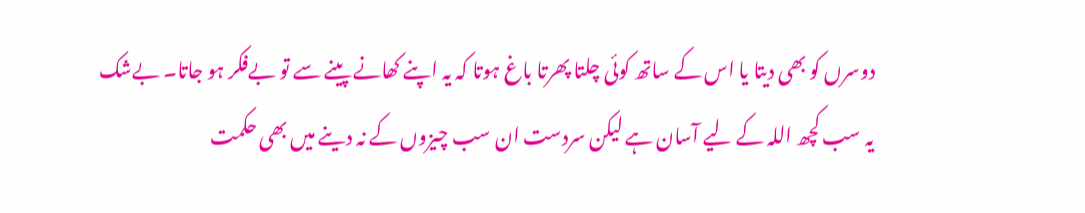دوسرں کو بھی دیتا یا اس کے ساتھ کوئی چلتا پھرتا باغ ہوتا کہ یہ اپنے کھانے پینے سے تو بےفکر ہو جاتا۔ بےشک یہ سب کچھ اللہ کے لیے آسان ہے لیکن سردست ان سب چیزوں کے نہ دینے میں بھی حکمت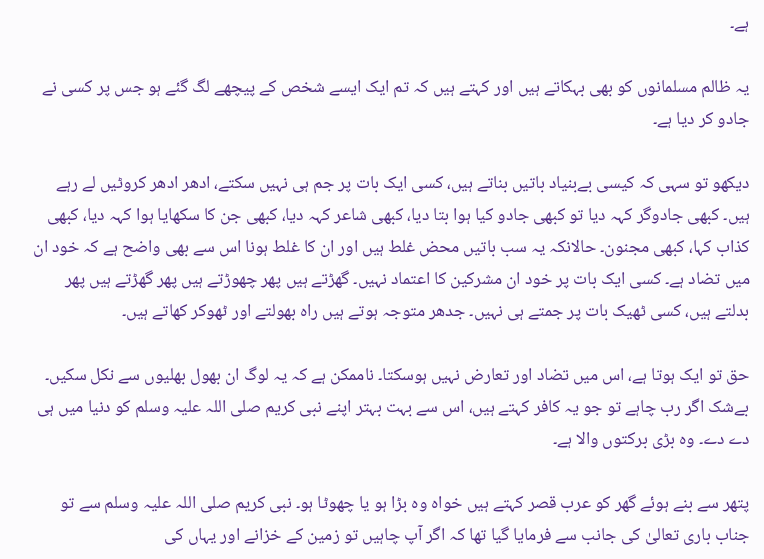ہے۔

یہ ظالم مسلمانوں کو بھی بہکاتے ہیں اور کہتے ہیں کہ تم ایک ایسے شخص کے پیچھے لگ گئے ہو جس پر کسی نے جادو کر دیا ہے۔

دیکھو تو سہی کہ کیسی بےبنیاد باتیں بناتے ہیں، کسی ایک بات پر جم ہی نہیں سکتے، ادھر ادھر کروٹیں لے رہے ہیں۔ کبھی جادوگر کہہ دیا تو کبھی جادو کیا ہوا بتا دیا، کبھی شاعر کہہ دیا، کبھی جن کا سکھایا ہوا کہہ دیا، کبھی کذاب کہا، کبھی مجنون۔ حالانکہ یہ سب باتیں محض غلط ہیں اور ان کا غلط ہونا اس سے بھی واضح ہے کہ خود ان میں تضاد ہے۔ کسی ایک بات پر خود ان مشرکین کا اعتماد نہیں۔ گھڑتے ہیں پھر چھوڑتے ہیں پھر گھڑتے ہیں پھر بدلتے ہیں، کسی ٹھیک بات پر جمتے ہی نہیں۔ جدھر متوجہ ہوتے ہیں راہ بھولتے اور ٹھوکر کھاتے ہیں۔

حق تو ایک ہوتا ہے، اس میں تضاد اور تعارض نہیں ہوسکتا۔ ناممکن ہے کہ یہ لوگ ان بھول بھلیوں سے نکل سکیں۔ بےشک اگر رب چاہے تو جو یہ کافر کہتے ہیں، اس سے بہت بہتر اپنے نبی کریم صلی اللہ علیہ وسلم کو دنیا میں ہی دے دے۔ وہ بڑی برکتوں والا ہے۔

پتھر سے بنے ہوئے گھر کو عرب قصر کہتے ہیں خواہ وہ بڑا ہو یا چھوٹا ہو۔ نبی کریم صلی اللہ علیہ وسلم سے تو جناب باری تعالیٰ کی جانب سے فرمایا گیا تھا کہ اگر آپ چاہیں تو زمین کے خزانے اور یہاں کی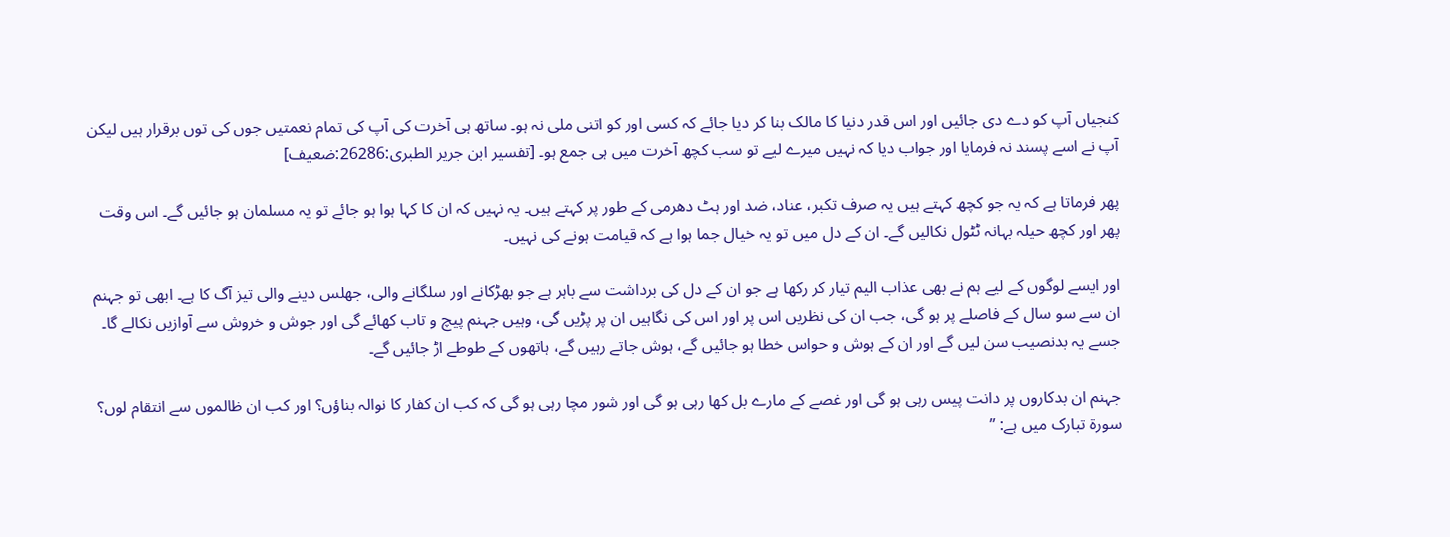کنجیاں آپ کو دے دی جائیں اور اس قدر دنیا کا مالک بنا کر دیا جائے کہ کسی اور کو اتنی ملی نہ ہو۔ ساتھ ہی آخرت کی آپ کی تمام نعمتیں جوں کی توں برقرار ہیں لیکن آپ نے اسے پسند نہ فرمایا اور جواب دیا کہ نہیں میرے لیے تو سب کچھ آخرت میں ہی جمع ہو۔ [تفسیر ابن جریر الطبری:26286:ضعیف]

پھر فرماتا ہے کہ یہ جو کچھ کہتے ہیں یہ صرف تکبر، عناد، ضد اور ہٹ دھرمی کے طور پر کہتے ہیں۔ یہ نہیں کہ ان کا کہا ہوا ہو جائے تو یہ مسلمان ہو جائیں گے۔ اس وقت پھر اور کچھ حیلہ بہانہ ٹٹول نکالیں گے۔ ان کے دل میں تو یہ خیال جما ہوا ہے کہ قیامت ہونے کی نہیں۔

اور ایسے لوگوں کے لیے ہم نے بھی عذاب الیم تیار کر رکھا ہے جو ان کے دل کی برداشت سے باہر ہے جو بھڑکانے اور سلگانے والی، جھلس دینے والی تیز آگ کا ہے۔ ابھی تو جہنم ان سے سو سال کے فاصلے پر ہو گی، جب ان کی نظریں اس پر اور اس کی نگاہیں ان پر پڑیں گی، وہیں جہنم پیچ و تاب کھائے گی اور جوش و خروش سے آوازیں نکالے گا۔ جسے یہ بدنصیب سن لیں گے اور ان کے ہوش و حواس خطا ہو جائیں گے، ہوش جاتے رہیں گے، ہاتھوں کے طوطے اڑ جائیں گے۔

جہنم ان بدکاروں پر دانت پیس رہی ہو گی اور غصے کے مارے بل کھا رہی ہو گی اور شور مچا رہی ہو گی کہ کب ان کفار کا نوالہ بناؤں؟ اور کب ان ظالموں سے انتقام لوں؟ سورۃ تبارک میں ہے: ”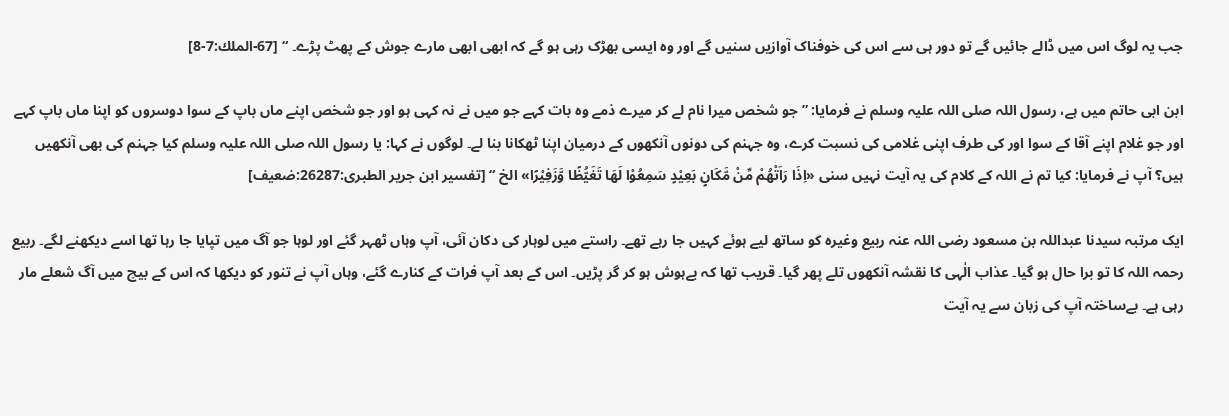جب یہ لوگ اس میں ڈالے جائیں گے تو دور ہی سے اس کی خوفناک آوازیں سنیں گے اور وہ ایسی بھڑک رہی ہو گے کہ ابھی ابھی مارے جوش کے پھٹ پڑے۔ “ [67-الملك:7-8]

ابن ابی حاتم میں ہے، رسول اللہ صلی اللہ علیہ وسلم نے فرمایا: ” جو شخص میرا نام لے کر میرے ذمے وہ بات کہے جو میں نے نہ کہی ہو اور جو شخص اپنے ماں باپ کے سوا دوسروں کو اپنا ماں باپ کہے اور جو غلام اپنے آقا کے سوا اور کی طرف اپنی غلامی کی نسبت کرے، وہ جہنم کی دونوں آنکھوں کے درمیان اپنا ٹھکانا بنا لے۔ لوگوں نے کہا: یا رسول اللہ صلی اللہ علیہ وسلم کیا جہنم کی بھی آنکھیں ہیں؟ آپ نے فرمایا: کیا تم نے اللہ کے کلام کی یہ آیت نہیں سنی «اِذَا رَاَتْهُمْ مِّنْ مَّكَانٍ بَعِيْدٍ سَمِعُوْا لَهَا تَغَيُّظًا وَّزَفِيْرًا» الخ “ [تفسیر ابن جریر الطبری:26287:ضعیف]

ایک مرتبہ سیدنا عبداللہ بن مسعود رضی اللہ عنہ ربیع وغیرہ کو ساتھ لیے ہوئے کہیں جا رہے تھے۔ راستے میں لوہار کی دکان آئی، آپ وہاں ٹھہر گئے اور لوہا جو آگ میں تپایا جا رہا تھا اسے دیکھنے لگے۔ ربیع رحمہ اللہ کا تو برا حال ہو گیا۔ عذاب الٰہی کا نقشہ آنکھوں تلے پھر گیا۔ قریب تھا کہ بےہوش ہو کر گر پڑیں۔ اس کے بعد آپ فرات کے کنارے گئے، وہاں آپ نے تنور کو دیکھا کہ اس کے بیچ میں آگ شعلے مار رہی ہے۔ بےساختہ آپ کی زبان سے یہ آیت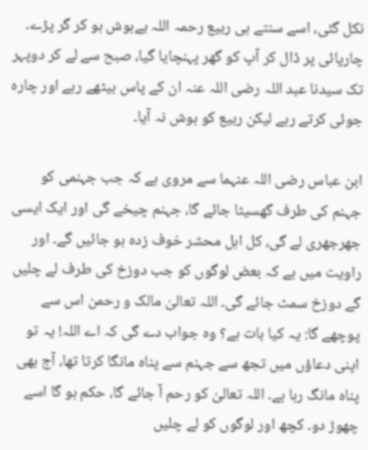نکل گئی، اسے سنتے ہی ربیع رحمہ اللہ بےہوش ہو کر گر پڑے۔ چارپائی پر ڈال کر آپ کو گھر پہنچایا گیا، صبح سے لے کر دوپہر تک سیدنا عبد اللہ رضی اللہ عنہ ان کے پاس بیٹھے رہے اور چارہ جوئی کرتے رہے لیکن ربیع کو ہوش نہ آیا۔

ابن عباس رضی اللہ عنہما سے مروی ہے کہ جب جہنمی کو جہنم کی طرف گھسیٹا جائے گا، جہنم چیخے گی اور ایک ایسی جھرجھری لے گی، کل اہل محشر خوف زدہ ہو جائیں گے۔ اور راویت میں ہے کہ بعض لوگوں کو جب دوزخ کی طرف لے چلیں گے دوزخ سمٹ جائے گی۔ اللہ تعالیٰ مالک و رحمن اس سے پوچھے گا: یہ کیا بات ہے؟ وہ جواب دے گی کہ اے اللہ! یہ تو اپنی دعاؤں میں تجھ سے جہنم سے پناہ مانگا کرتا تھا، آج بھی پناہ مانگ رہا ہے۔ اللہ تعالیٰ کو رحم آ جائے گا، حکم ہو گا اسے چھوڑ دو۔ کچھ اور لوگوں کو لے چلیں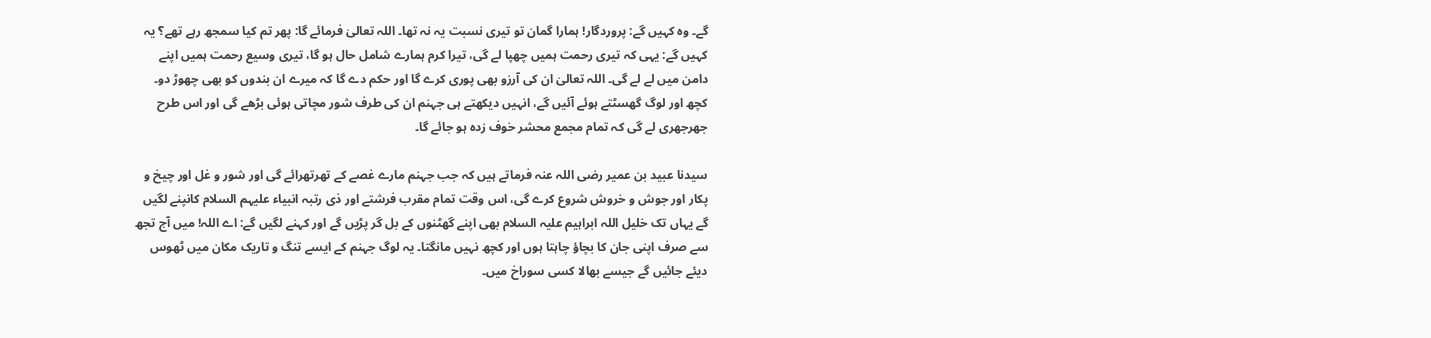گے۔ وہ کہیں گے: پروردگار! ہمارا گمان تو تیری نسبت یہ نہ تھا۔ اللہ تعالیٰ فرمائے گا: پھر تم کیا سمجھ رہے تھے؟ یہ کہیں گے: یہی کہ تیری رحمت ہمیں چھپا لے گی، تیرا کرم ہمارے شامل حال ہو گا، تیری وسیع رحمت ہمیں اپنے دامن میں لے لے گی۔ اللہ تعالیٰ ان کی آرزو بھی پوری کرے گا اور حکم دے گا کہ میرے ان بندوں کو بھی چھوڑ دو۔ کچھ اور لوگ گھسٹتے ہوئے آئیں گے، انہیں دیکھتے ہی جہنم ان کی طرف شور مچاتی ہوئی بڑھے گی اور اس طرح جھرجھری لے گی کہ تمام مجمع محشر خوف زدہ ہو جائے گا۔

سیدنا عبید بن عمیر رضی اللہ عنہ فرماتے ہیں کہ جب جہنم مارے غصے کے تھرتھرائے گی اور شور و غل اور چیخ و پکار اور جوش و خروش شروع کرے گی، اس وقت تمام مقرب فرشتے اور ذی رتبہ انبیاء علیہم السلام کانپنے لگیں گے یہاں تک خلیل اللہ ابراہیم علیہ السلام بھی اپنے گھٹنوں کے بل گر پڑیں گے اور کہنے لگیں گے: اے اللہ! میں آج تجھ سے صرف اپنی جان کا بچاؤ چاہتا ہوں اور کچھ نہیں مانگتا۔ یہ لوگ جہنم کے ایسے تنگ و تاریک مکان میں ٹھوس دیئے جائیں گے جیسے بھالا کسی سوراخ میں۔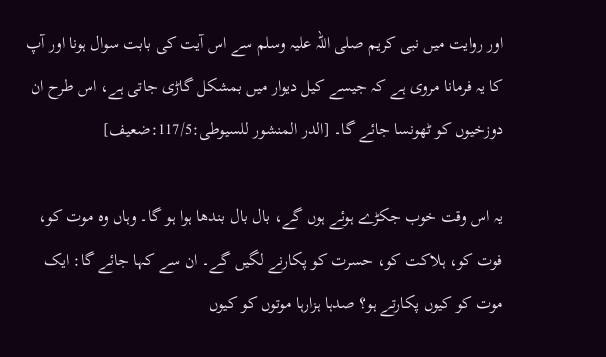اور روایت میں نبی کریم صلی اللہ علیہ وسلم سے اس آیت کی بابت سوال ہونا اور آپ کا یہ فرمانا مروی ہے کہ جیسے کیل دیوار میں بمشکل گاڑی جاتی ہے، اس طرح ان دوزخیوں کو ٹھونسا جائے گا۔ [الدر المنشور للسیوطی:117/5:ضعیف]

یہ اس وقت خوب جکڑے ہوئے ہوں گے، بال بال بندھا ہوا ہو گا۔ وہاں وہ موت کو، فوت کو، ہلاکت کو، حسرت کو پکارنے لگیں گے۔ ان سے کہا جائے گا: ایک موت کو کیوں پکارتے ہو؟ صدہا ہزارہا موتوں کو کیوں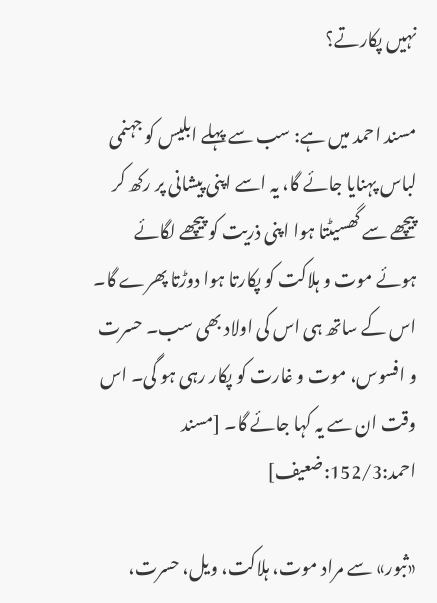نہیں پکارتے؟

مسند احمد میں ہے: سب سے پہلے ابلیس کو جہنمی لباس پہنایا جائے گا، یہ اسے اپنی پیشانی پر رکھ کر پیچھے سے گھسیٹتا ہوا اپنی ذریت کو پیچھے لگائے ہوئے موت و ہلاکت کو پکارتا ہوا دوڑتا پھرے گا۔ اس کے ساتھ ہی اس کی اولاد بھی سب۔ حسرت و افسوس، موت و غارت کو پکار رہی ہو گی۔ اس وقت ان سے یہ کہا جائے گا۔ [مسند احمد:152/3:ضعیف]

«ثبور» سے مراد موت، ہلاکت، ویل، حسرت،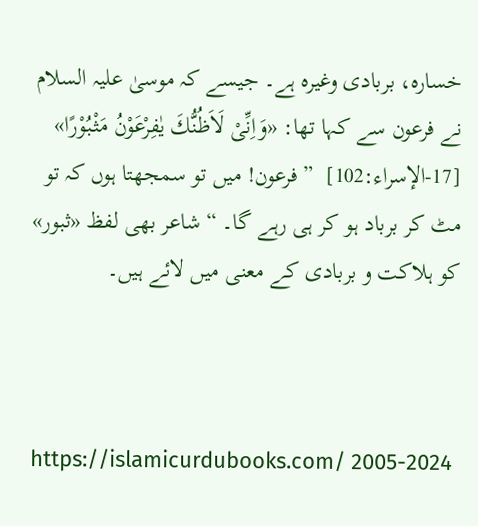خسارہ، بربادی وغیرہ ہے۔ جیسے کہ موسیٰ علیہ السلام نے فرعون سے کہا تھا: «وَاِنِّىْ لَاَظُنُّكَ يٰفِرْعَوْنُ مَثْبُوْرًا» [17-الإسراء:102]  ” فرعون! میں تو سمجھتا ہوں کہ تو مٹ کر برباد ہو کر ہی رہے گا۔ “ شاعر بھی لفظ «ثبور» کو ہلاکت و بربادی کے معنی میں لائے ہیں۔



https://islamicurdubooks.com/ 2005-2024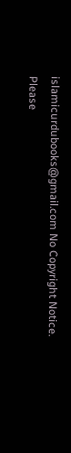islamicurdubooks@gmail.com No Copyright Notice.
Please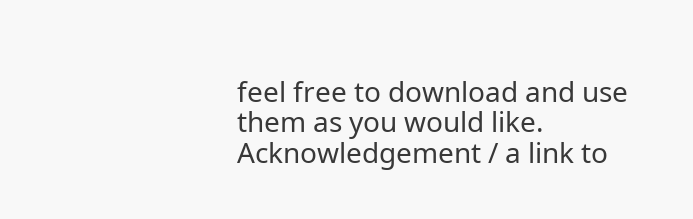feel free to download and use them as you would like.
Acknowledgement / a link to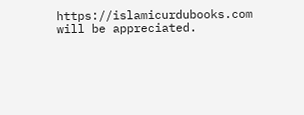https://islamicurdubooks.com will be appreciated.